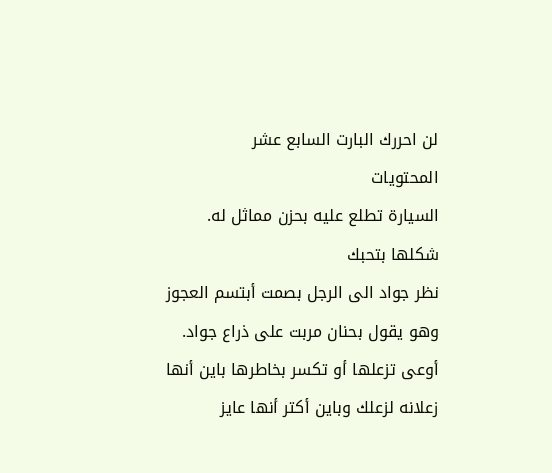لن احررك البارت السابع عشر
المحتويات
السيارة تطلع عليه بحزن مماثل له.
شكلها بتحبك
نظر جواد الى الرجل بصمت أبتسم العجوز وهو يقول بحنان مربت على ذراع جواد.
أوعى تزعلها أو تكسر بخاطرها باين أنها زعلانه لزعلك وباين أكتر أنها عايز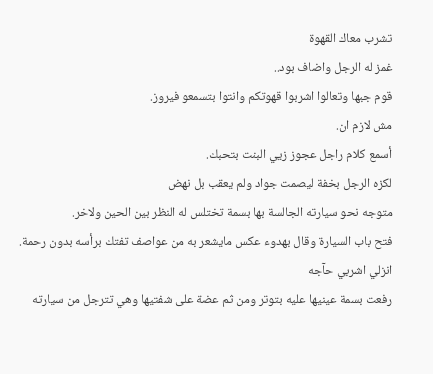تشرب معاك القهوة
غمز له الرجل واضاف بود..
قوم جبها وتعالوا اشربوا قهوتكم وانتوا بتسمعو فيروز.
مش لازم ان.
أسمع كلام راجل عجوز زيي البنت بتحبك.
لكزه الرجل بخفة ليصمت جواد ولم يعقب بل نهض
متوجه نحو سيارته الجالسة بها بسمة تختلس له النظر بين الحين ولاخر.
فتح باب السيارة وقال بهدوء عكس مايشعر به من عواصف تفتك برأسه بدون رحمة.
انزلي اشربي حآجه
رفعت بسمة عينيها عليه بتوتر ومن ثم عضة على شفتيها وهي تترجل من سيارته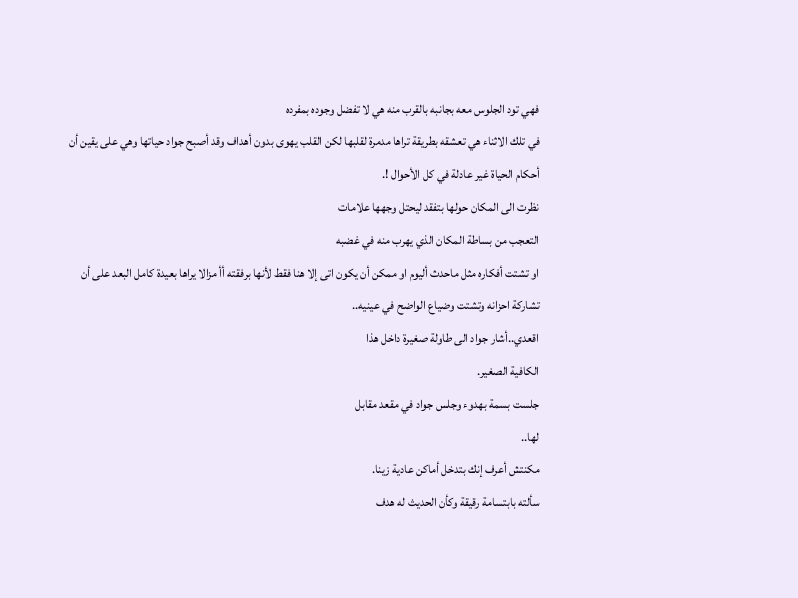فهي تود الجلوس معه بجانبه بالقرب منه هي لا تفضل وجوده بمفرده
في تلك الاثناء هي تعشقه بطريقة تراها مدمرة لقلبها لكن القلب يهوى بدون أهداف وقد أصبح جواد حياتها وهي على يقين أن أحكام الحياة غير عادلة في كل الأحوال !.
نظرت الى المكان حولها بتفقد ليحتل وجهها علامات
التعجب من بساطة المكان الذي يهرب منه في غضبه
او تشتت أفكاره مثل ماحدث أليوم او ممكن أن يكون اتى إلا هنا فقط لأنها برفقته أأ مزالا يراها بعيدة كامل البعد على أن تشاركة احزانه وتشتت وضياع الواضح في عينيه..
اقعدي..أشار جواد الى طاولة صغيرة داخل هذا
الكافية الصغير.
جلست بسمة بهدوء وجلس جواد في مقعد مقابل
لها..
مكنتش أعرف إنك بتدخل أماكن عادية زينا.
سألته بابتسامة رقيقة وكأن الحديث له هدف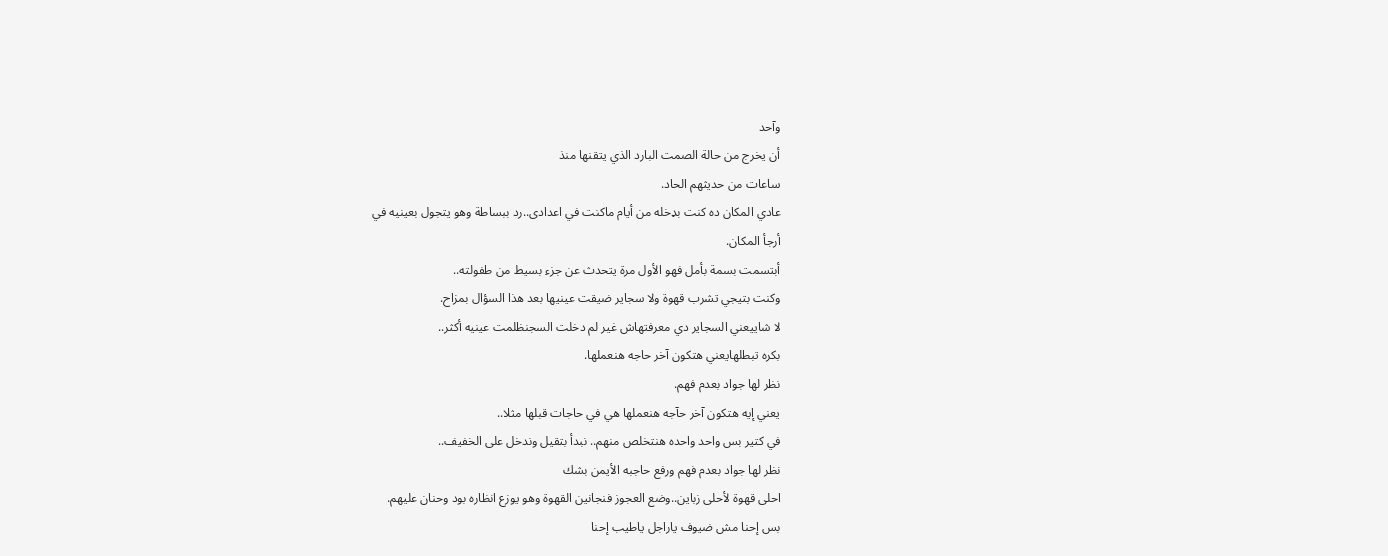وآحد
أن يخرج من حالة الصمت البارد الذي يتقنها منذ
ساعات من حديثهم الحاد.
عادي المكان ده كنت بډخله من أيام ماكنت في اعدادى..رد ببساطة وهو يتجول بعينيه في
أرجأ المكان.
أبتسمت بسمة بأمل فهو الأول مرة يتحدث عن جزء بسيط من طفولته..
وكنت بتيجي تشرب قهوة ولا سجاير ضيقت عينيها بعد هذا السؤال بمزاح.
لا شاييعني السجاير دي معرفتهاش غير لم دخلت السجنظلمت عينيه أكثر..
بكره تبطلهايعني هتكون آخر حاجه هنعملها.
نظر لها جواد بعدم فهم.
يعني إيه هتكون آخر حآجه هنعملها هي في حاجات قبلها مثلا..
في كتير بس واحد واحده هنتخلص منهم.. نبدأ بتقيل وندخل على الخفيف..
نظر لها جواد بعدم فهم ورفع حاجبه الأيمن بشك
احلى قهوة لأحلى زباين..وضع العجوز فنجانين القهوة وهو يوزع انظاره بود وحنان عليهم.
بس إحنا مش ضيوف ياراجل ياطيب إحنا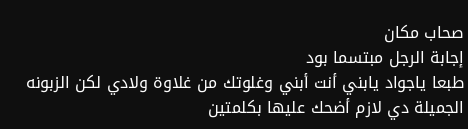صحاب مكان
إجابة الرجل مبتسما بود
طبعا ياجواد يابني أنت أبني وغلوتك من غلاوة ولادي لكن الزبونه الجميلة دي لازم أضحك عليها بكلمتين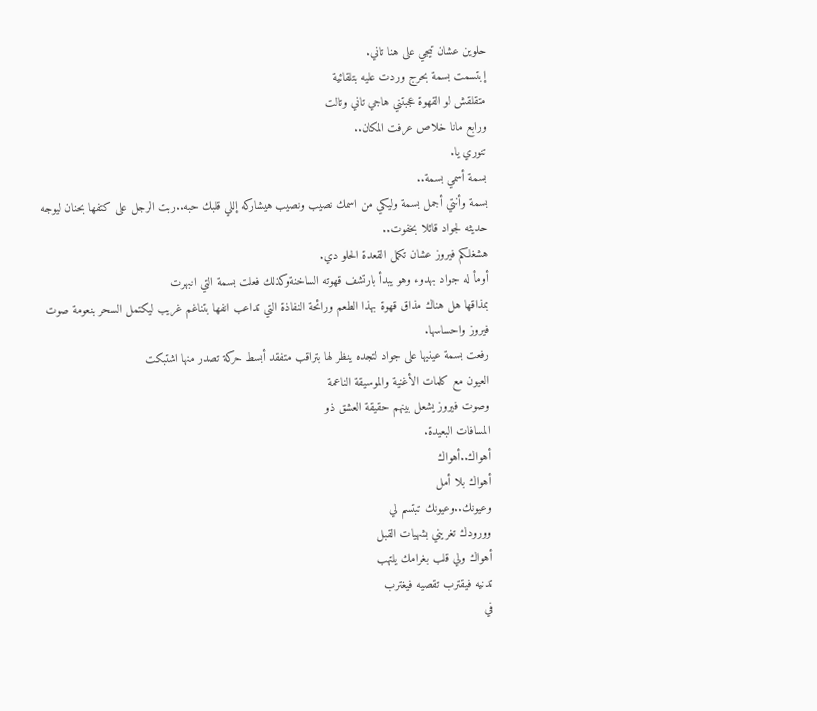حلوين عشان تيجي على هنا تاني.
إبتسمت بسمة بحرج وردت عليه بتلقائية
متقلقش لو القهوة عجبتني هاجي تاني وتالت
ورابع مانا خلاص عرفت المكان..
تنوري يا.
بسمة أسمي بسمة..
بسمة وأنتي أجمل بسمة وليكي من اسمك نصيب ونصيب هيشاركه إللي قلبك حبه..ربت الرجل على كتفها بحنان ليوجه حديثه لجواد قائلا بخفوت..
هشغلكم فيروز عشان تكمل القعدة الحلو دي.
أومأ له جواد بهدوء وهو يبدأ بارتشف قهوته الساخنةوكذلك فعلت بسمة التي انبهرت
بمذاقها هل هناك مذاق قهوة بهذا الطعم ورائحة النفاذة التي تداعب انفها بتناغم غريب ليكتمل السحر بنعومة صوت فيروز واحساسها.
رفعت بسمة عينيها على جواد لتجده ينظر لها بتراقب متفقد أبسط حركة تصدر منها اشتبكت
العيون مع كلمات الأغنية والموسيقة الناعمة
وصوت فيروز يشعل بينهم حقيقة العشق ذو
المسافات البعيدة.
أهواك..أهواك
أهواك بلا أمل
وعيونك..وعيونك تبتسم لي
وورودك تغريني بشهيات القبل
أهواك ولي قلب بغرامك يلتهب
تدنيه فيقترب تقصيه فيغترب
في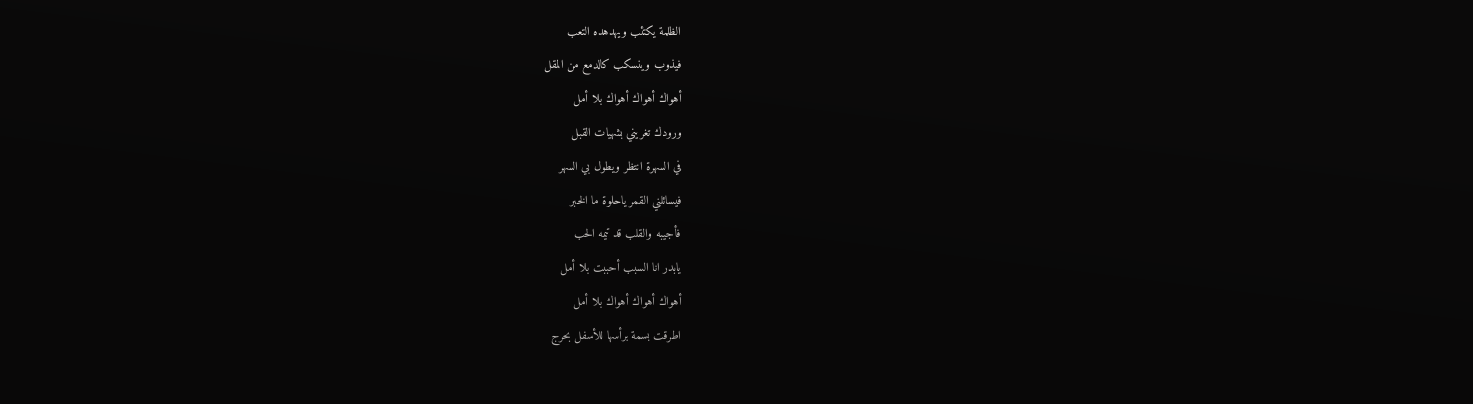الظلمة يكتئب ويهدهده التعب
فيذوب وينسكب كالدمع من المقل
أهواك أهواك أهواك بلا أمل
ورودك تغريني بشهيات القبل
في السهرة انتظر ويطول بي السهر
فيسائلني القمر ياحلوة ما الخبر
فأجيبه والقلب قد تيمه الحب
يابدر انا السبب أحببت بلا أمل
أهواك أهواك أهواك بلا أمل
اطرقت بسمة برأسها للأسفل بحرج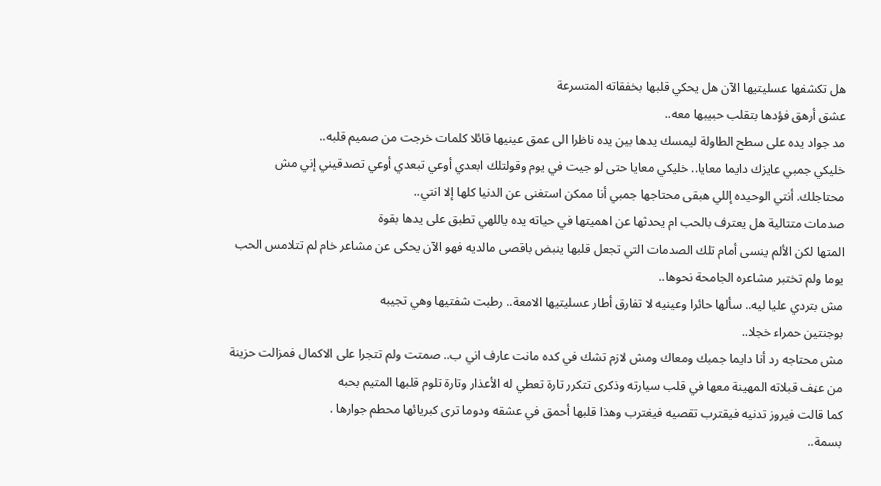هل تكشفها عسليتيها الآن هل يحكي قلبها بخفقاته المتسرعة
عشق أرهق فؤدها بتقلب حبيبها معه..
مد جواد يده على سطح الطاولة ليمسك يدها بين يده ناظرا الى عمق عينيها قائلا كلمات خرجت من صميم قلبه..
خليكي جمبي عايزك دايما معايا.. خليكي معايا حتى لو جيت في يوم وقولتلك ابعدي أوعي تبعدي أوعي تصدقيني إني مش محتاجلك. أنتي الوحيده إللي هبقى محتاجها جمبي أنا ممكن استغنى عن الدنيا كلها إلا انتي..
صدمات متتالية هل يعترف بالحب ام يحدثها عن اهميتها في حياته يده ياللهي تطبق على يدها بقوة
المتها لكن الألم ينسى أمام تلك الصدمات التي تجعل قلبها ينبض باقصى مالديه فهو الآن يحكى عن مشاعر خام لم تتلامس الحب يوما ولم تختبر مشاعره الجامحة نحوها..
مش بتردي عليا ليه.. سألها حائرا وعينيه لا تفارق أطار عسليتيها الامعة.. رطبت شفتيها وهي تجيبه
بوجنتين حمراء خجلا..
مش محتاجه رد أنا دايما جمبك ومعاك ومش لازم تشك في كده مانت عارف اني ب.. صمتت ولم تتجرا على الاكمال فمزالت حزينة من عڼف قبلاته المهينة معها في قلب سيارته وذكرى تتكرر تارة تعطي له الأعذار وتارة تلوم قلبها المتيم بحبه
كما قالت فيروز تدنيه فيقترب تقصيه فيغترب وهذا قلبها أحمق في عشقه ودوما ترى كبريائها محطم جوارها .
بسمة..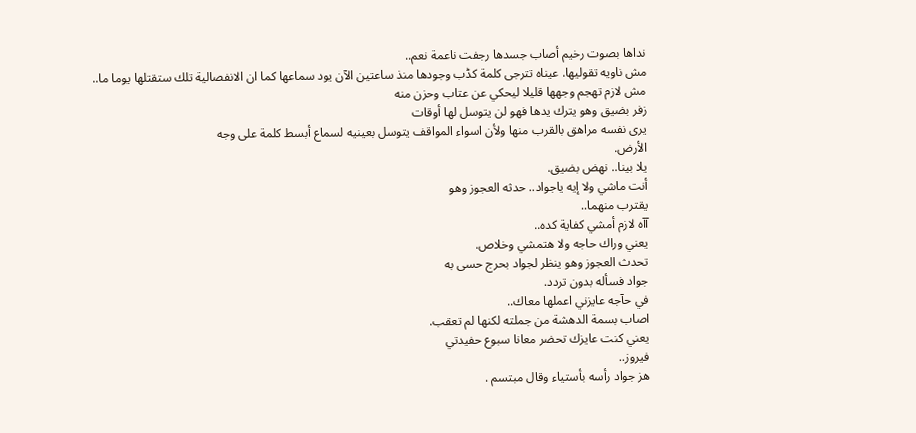نداها بصوت رخيم أصاب جسدها رجفت ناعمة نعم..
مش ناويه تقوليها. عيناه تترجى كلمة كڈب وجودها منذ ساعتين الآن يود سماعها كما ان الانفصالية تلك ستقتلها يوما ما..
مش لازم تهجم وجهها قليلا ليحكي عن عتاب وحزن منه
زفر بضيق وهو يترك يدها فهو لن يتوسل لها أوقات
يرى نفسه مراهق بالقرب منها ولأن اسواء المواقف يتوسل بعينيه لسماع أبسط كلمة على وجه
الأرض.
يلا بينا.. نهض بضيق.
أنت ماشي ولا إيه ياجواد.. حدثه العجوز وهو
يقترب منهما..
آآه لازم أمشي كفاية كده..
يعني وراك حاجه ولا هتمشي وخلاص.
تحدث العجوز وهو ينظر لجواد بحرج حسى به
جواد فسأله بدون تردد.
في حآجه عايزني اعملها معاك..
اصاب بسمة الدهشة من جملته لكنها لم تعقب.
يعني كنت عايزك تحضر معانا سبوع حفيدتي
فيروز..
هز جواد رأسه بأستياء وقال مبتسم .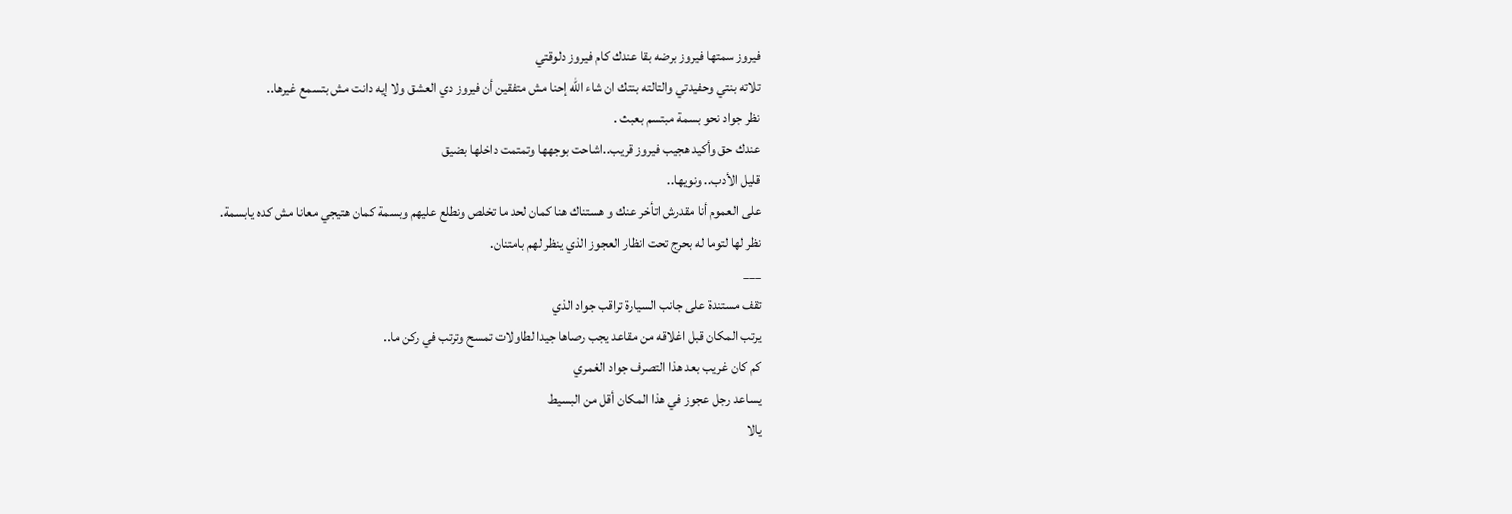فيروز سمتها فيروز برضه بقا عندك كام فيروز دلوقتي
تلاته بنتي وحفيدتي والتالته بنتك ان شاء الله إحنا مش متفقين أن فيروز دي العشق ولا إيه دانت مش بتسمع غيرها..
نظر جواد نحو بسمة مبتسم بعبث .
عندك حق وأكيد هجيب فيروز قريب..اشاحت بوجهها وتمتمت داخلها بضيق
قليل الأدب.. ونويها..
على العموم أنا مقدرش اتأخر عنك و هستناك هنا كمان لحد ما تخلص ونطلع عليهم وبسمة كمان هتيجي معانا مش كده يابسمة.
نظر لها لتوما له بحرج تحت انظار العجوز الذي ينظر لهم بامتنان.
___
تقف مستندة على جانب السيارة تراقب جواد الذي
يرتب المكان قبل اغلاقه من مقاعد يجب رصاها جيدا لطاولات تمسح وترتب في ركن ما..
كم كان غريب بعد هذا التصرف جواد الغمري
يساعد رجل عجوز في هذا المكان أقل من البسيط
يالا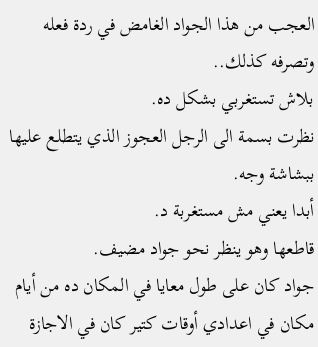العجب من هذا الجواد الغامض في ردة فعله وتصرفه كذلك..
بلاش تستغربي بشكل ده.
نظرت بسمة الى الرجل العجوز الذي يتطلع عليها ببشاشة وجه.
أبدا يعني مش مستغربة د.
قاطعها وهو ينظر نحو جواد مضيف.
جواد كان على طول معايا في المكان ده من أيام مكان في اعدادي أوقات كتير كان في الاجازة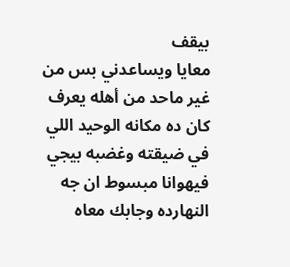بيقف
معايا ويساعدني بس من غير ماحد من أهله يعرف
كان ده مكانه الوحيد اللي في ضيقته وغضبه بيجي
فيهوانا مبسوط ان جه النهارده وجابك معاه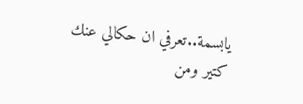يابسمة..تعرفي ان حكالي عنك كتير ومن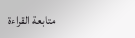متابعة القراءة